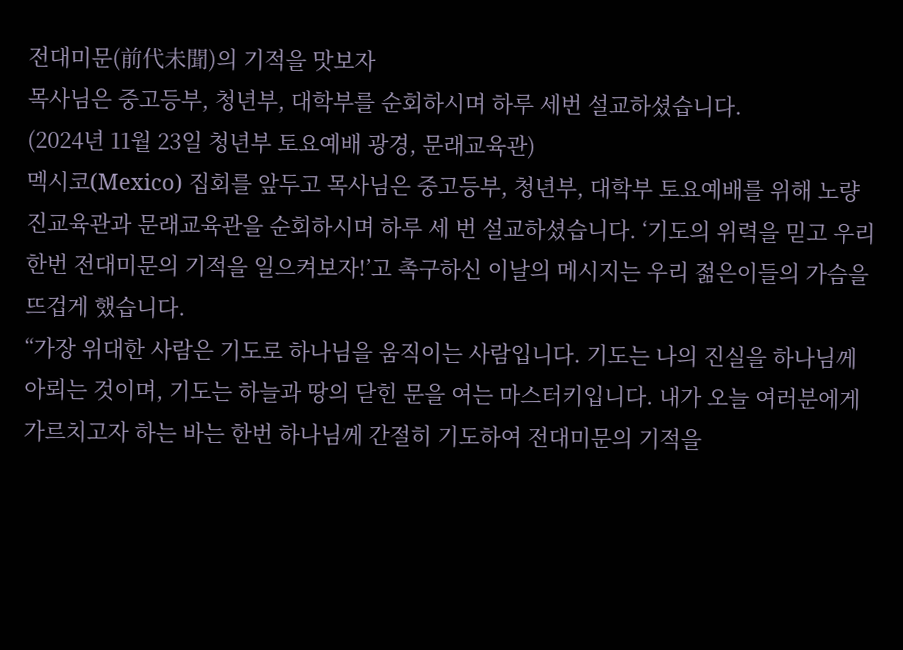전대미문(前代未聞)의 기적을 맛보자
목사님은 중고등부, 청년부, 대학부를 순회하시며 하루 세번 설교하셨습니다.
(2024년 11월 23일 청년부 토요예배 광경, 문래교육관)
멕시코(Mexico) 집회를 앞두고 목사님은 중고등부, 청년부, 대학부 토요예배를 위해 노량진교육관과 문래교육관을 순회하시며 하루 세 번 설교하셨습니다. ‘기도의 위력을 믿고 우리 한번 전대미문의 기적을 일으켜보자!’고 촉구하신 이날의 메시지는 우리 젊은이들의 가슴을 뜨겁게 했습니다.
“가장 위대한 사람은 기도로 하나님을 움직이는 사람입니다. 기도는 나의 진실을 하나님께 아뢰는 것이며, 기도는 하늘과 땅의 닫힌 문을 여는 마스터키입니다. 내가 오늘 여러분에게 가르치고자 하는 바는 한번 하나님께 간절히 기도하여 전대미문의 기적을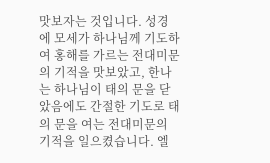맛보자는 것입니다. 성경에 모세가 하나님께 기도하여 홍해를 가르는 전대미문의 기적을 맛보았고, 한나는 하나님이 태의 문을 닫았음에도 간절한 기도로 태의 문을 여는 전대미문의 기적을 일으켰습니다. 엘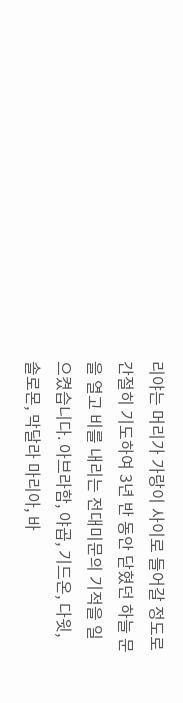리야는 머리가 가랑이 사이로 들어갈 정도로 간절히 기도하여 3년 반 동안 닫혔던 하늘 문을 열고 비를 내리는 전대미문의 기적을 일으켰습니다. 아브라함, 야곱, 기드온, 다윗, 솔로몬, 막달라 마리아, 바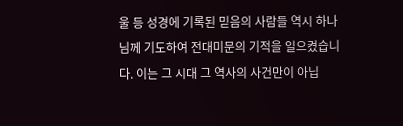울 등 성경에 기록된 믿음의 사람들 역시 하나님께 기도하여 전대미문의 기적을 일으켰습니다. 이는 그 시대 그 역사의 사건만이 아닙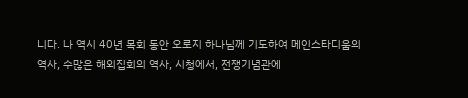니다. 나 역시 40년 목회 동안 오로지 하나님께 기도하여 메인스타디움의 역사, 수많은 해외집회의 역사, 시청에서, 전쟁기념관에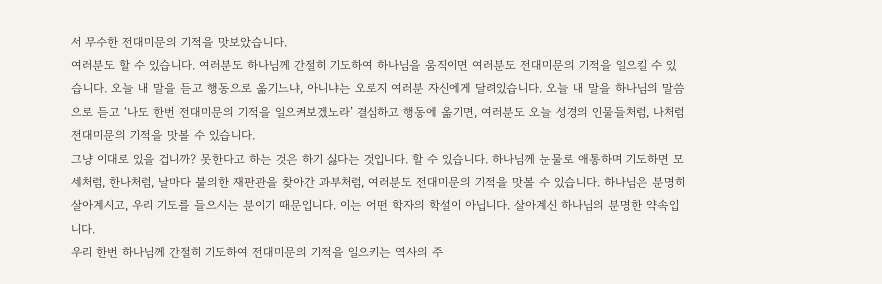서 무수한 전대미문의 기적을 맛보았습니다.
여러분도 할 수 있습니다. 여러분도 하나님께 간절히 기도하여 하나님을 움직이면 여러분도 전대미문의 기적을 일으킬 수 있습니다. 오늘 내 말을 듣고 행동으로 옮기느냐, 아니냐는 오로지 여러분 자신에게 달려있습니다. 오늘 내 말을 하나님의 말씀으로 듣고 ‘나도 한번 전대미문의 기적을 일으켜보겠노라’ 결심하고 행동에 옮기면, 여러분도 오늘 성경의 인물들처럼, 나처럼 전대미문의 기적을 맛볼 수 있습니다.
그냥 이대로 있을 겁니까? 못한다고 하는 것은 하기 싫다는 것입니다. 할 수 있습니다. 하나님께 눈물로 애통하며 기도하면 모세처럼, 한나처럼, 날마다 불의한 재판관을 찾아간 과부처럼, 여러분도 전대미문의 기적을 맛볼 수 있습니다. 하나님은 분명히 살아계시고, 우리 기도를 들으시는 분이기 때문입니다. 이는 어떤 학자의 학설이 아닙니다. 살아계신 하나님의 분명한 약속입니다.
우리 한번 하나님께 간절히 기도하여 전대미문의 기적을 일으키는 역사의 주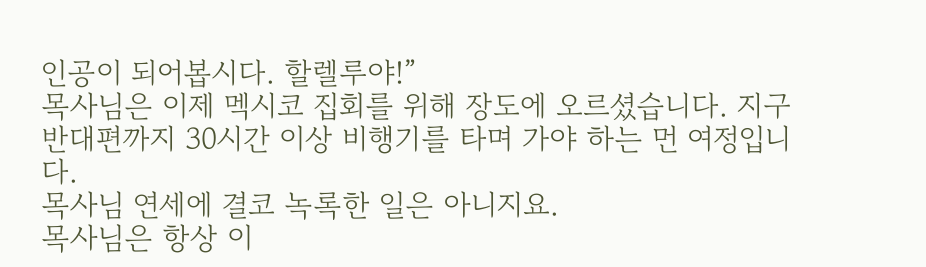인공이 되어봅시다. 할렐루야!”
목사님은 이제 멕시코 집회를 위해 장도에 오르셨습니다. 지구 반대편까지 30시간 이상 비행기를 타며 가야 하는 먼 여정입니다.
목사님 연세에 결코 녹록한 일은 아니지요.
목사님은 항상 이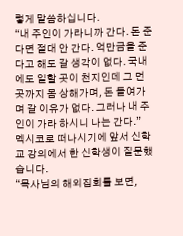렇게 말씀하십니다.
“내 주인이 가라니까 간다. 돈 준다면 절대 안 간다. 억만금을 준다고 해도 갈 생각이 없다. 국내에도 일할 곳이 천지인데 그 먼 곳까지 몸 상해가며, 돈 들여가며 갈 이유가 없다. 그러나 내 주인이 가라 하시니 나는 간다.”
멕시코로 떠나시기에 앞서 신학교 강의에서 한 신학생이 질문했습니다.
“목사님의 해외집회를 보면,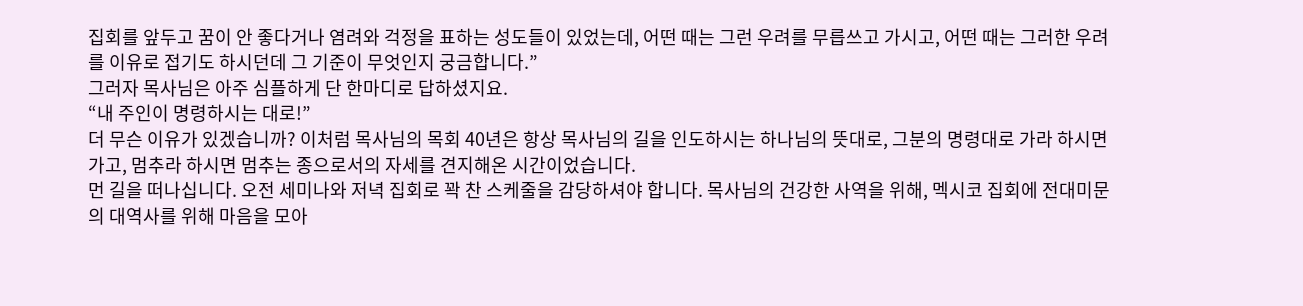집회를 앞두고 꿈이 안 좋다거나 염려와 걱정을 표하는 성도들이 있었는데, 어떤 때는 그런 우려를 무릅쓰고 가시고, 어떤 때는 그러한 우려를 이유로 접기도 하시던데 그 기준이 무엇인지 궁금합니다.”
그러자 목사님은 아주 심플하게 단 한마디로 답하셨지요.
“내 주인이 명령하시는 대로!”
더 무슨 이유가 있겠습니까? 이처럼 목사님의 목회 40년은 항상 목사님의 길을 인도하시는 하나님의 뜻대로, 그분의 명령대로 가라 하시면 가고, 멈추라 하시면 멈추는 종으로서의 자세를 견지해온 시간이었습니다.
먼 길을 떠나십니다. 오전 세미나와 저녁 집회로 꽉 찬 스케줄을 감당하셔야 합니다. 목사님의 건강한 사역을 위해, 멕시코 집회에 전대미문의 대역사를 위해 마음을 모아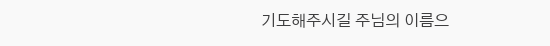기도해주시길 주님의 이름으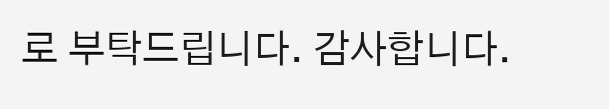로 부탁드립니다. 감사합니다.